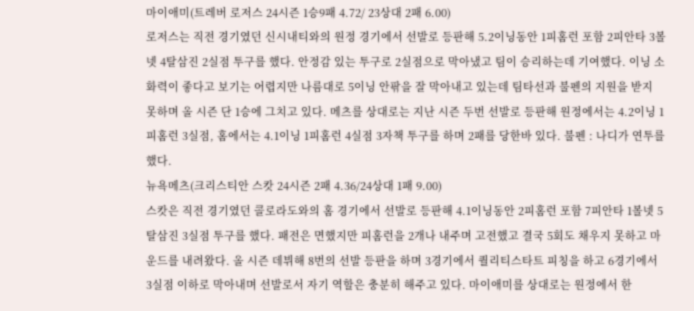마이애미(트레버 로저스 24시즌 1승9패 4.72/ 23상대 2패 6.00)
로저스는 직전 경기였던 신시내티와의 원정 경기에서 선발로 등판해 5.2이닝동안 1피홈런 포함 2피안타 3볼넷 4탈삼진 2실점 투구를 했다. 안정감 있는 투구로 2실점으로 막아냈고 팀이 승리하는데 기여했다. 이닝 소화력이 좋다고 보기는 어렵지만 나름대로 5이닝 안팎을 잘 막아내고 있는데 팀타선과 불펜의 지원을 받지 못하며 올 시즌 단 1승에 그치고 있다. 메츠를 상대로는 지난 시즌 두번 선발로 등판해 원정에서는 4.2이닝 1피홈런 3실점, 홈에서는 4.1이닝 1피홈런 4실점 3자책 투구를 하며 2패를 당한바 있다. 불펜 : 나디가 연투를 했다.
뉴욕메츠(크리스티안 스캇 24시즌 2패 4.36/24상대 1패 9.00)
스캇은 직전 경기였던 콜로라도와의 홈 경기에서 선발로 등판해 4.1이닝동안 2피홈런 포함 7피안타 1볼넷 5탈삼진 3실점 투구를 했다. 패전은 면했지만 피홈런을 2개나 내주며 고전했고 결국 5회도 채우지 못하고 마운드를 내려왔다. 올 시즌 데뷔해 8번의 선발 등판을 하며 3경기에서 퀄리티스타트 피칭을 하고 6경기에서 3실점 이하로 막아내며 선발로서 자기 역할은 충분히 해주고 있다. 마이애미를 상대로는 원정에서 한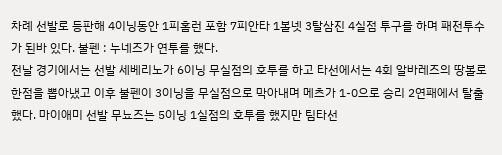차례 선발로 등판해 4이닝동안 1피홈런 포함 7피안타 1볼넷 3탈삼진 4실점 투구를 하며 패전투수가 된바 있다. 불펜 : 누네즈가 연투를 했다.
전날 경기에서는 선발 세베리노가 6이닝 무실점의 호투를 하고 타선에서는 4회 알바레즈의 땅볼로 한점을 뽑아냈고 이후 불펜이 3이닝을 무실점으로 막아내며 메츠가 1-0으로 승리 2연패에서 탈출했다. 마이애미 선발 무뇨즈는 5이닝 1실점의 호투를 했지만 팀타선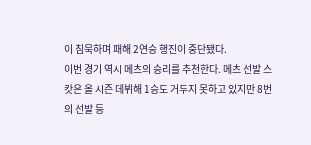이 침묵하며 패해 2연승 행진이 중단됐다.
이번 경기 역시 메츠의 승리를 추천한다. 메츠 선발 스캇은 올 시즌 데뷔해 1승도 거두지 못하고 있지만 8번의 선발 등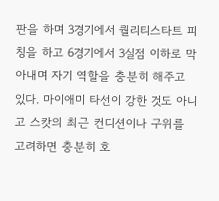판을 하며 3경기에서 퀄리티스타트 피칭을 하고 6경기에서 3실점 이하로 막아내며 자기 역할을 충분히 해주고 있다. 마이애미 타선이 강한 것도 아니고 스캇의 최근 컨디션이나 구위를 고려하면 충분히 호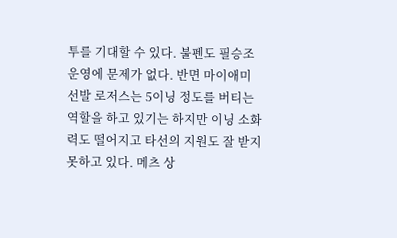투를 기대할 수 있다. 불펜도 필승조 운영에 문제가 없다. 반면 마이애미 선발 로저스는 5이닝 정도를 버티는 역할을 하고 있기는 하지만 이닝 소화력도 떨어지고 타선의 지원도 잘 받지 못하고 있다. 메츠 상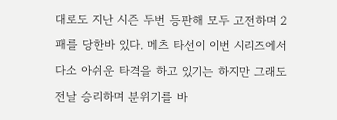대로도 지난 시즌 두번 등판해 모두 고전하며 2패를 당한바 있다. 메츠 타선이 이번 시리즈에서 다소 아쉬운 타격을 하고 있기는 하지만 그래도 전날 승리하며 분위기를 바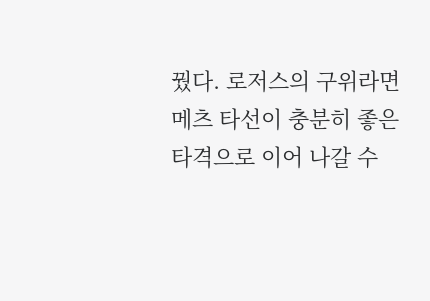꿨다. 로저스의 구위라면 메츠 타선이 충분히 좋은 타격으로 이어 나갈 수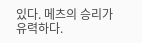있다. 메츠의 승리가 유력하다.